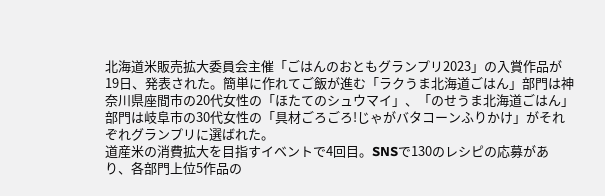北海道米販売拡大委員会主催「ごはんのおともグランプリ2023」の入賞作品が19日、発表された。簡単に作れてご飯が進む「ラクうま北海道ごはん」部門は神奈川県座間市の20代女性の「ほたてのシュウマイ」、「のせうま北海道ごはん」部門は岐阜市の30代女性の「具材ごろごろ!じゃがバタコーンふりかけ」がそれぞれグランプリに選ばれた。
道産米の消費拡大を目指すイベントで4回目。SNSで130のレシピの応募があり、各部門上位5作品の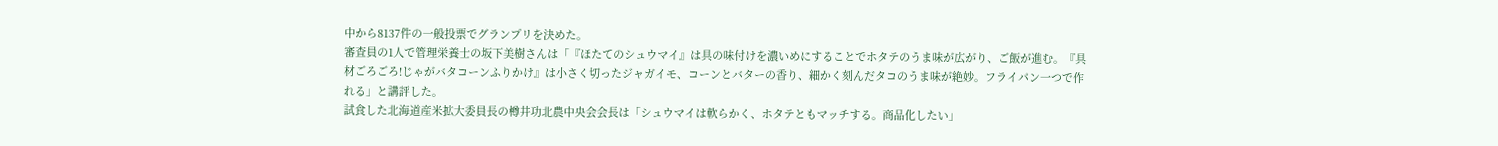中から8137件の一般投票でグランプリを決めた。
審査員の1人で管理栄養士の坂下美樹さんは「『ほたてのシュウマイ』は具の味付けを濃いめにすることでホタテのうま味が広がり、ご飯が進む。『具材ごろごろ!じゃがバタコーンふりかけ』は小さく切ったジャガイモ、コーンとバターの香り、細かく刻んだタコのうま味が絶妙。フライパン一つで作れる」と講評した。
試食した北海道産米拡大委員長の樽井功北農中央会会長は「シュウマイは軟らかく、ホタテともマッチする。商品化したい」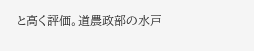と高く評価。道農政部の水戸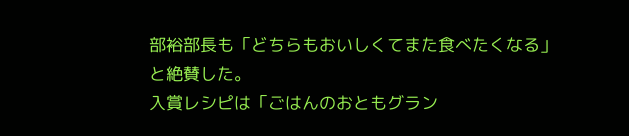部裕部長も「どちらもおいしくてまた食べたくなる」と絶賛した。
入賞レシピは「ごはんのおともグラン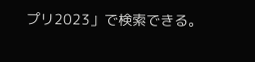プリ2023」で検索できる。